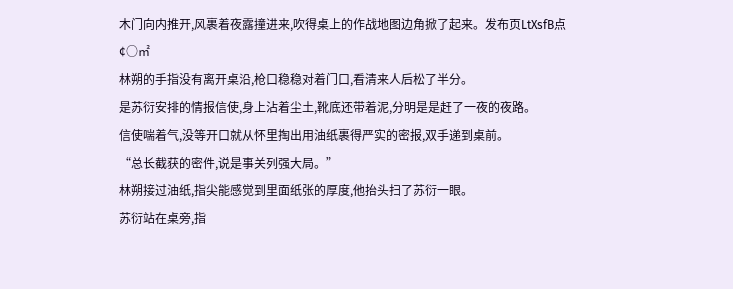木门向内推开,风裹着夜露撞进来,吹得桌上的作战地图边角掀了起来。发布页LtXsfB点¢○㎡
林朔的手指没有离开桌沿,枪口稳稳对着门口,看清来人后松了半分。
是苏衍安排的情报信使,身上沾着尘土,靴底还带着泥,分明是是赶了一夜的夜路。
信使喘着气,没等开口就从怀里掏出用油纸裹得严实的密报,双手递到桌前。
“总长截获的密件,说是事关列强大局。”
林朔接过油纸,指尖能感觉到里面纸张的厚度,他抬头扫了苏衍一眼。
苏衍站在桌旁,指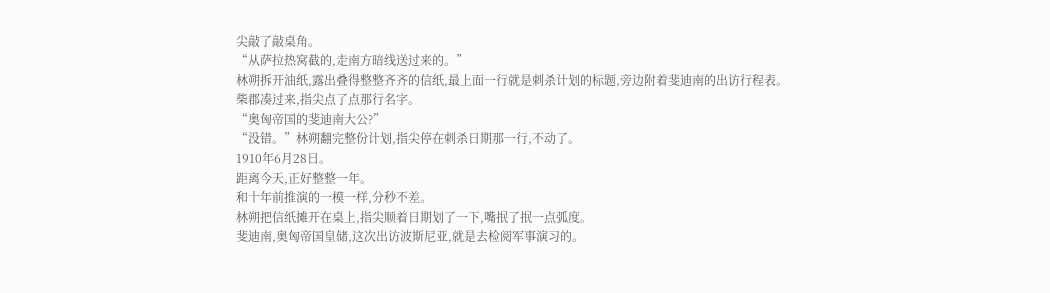尖敲了敲桌角。
“从萨拉热窝截的,走南方暗线送过来的。”
林朔拆开油纸,露出叠得整整齐齐的信纸,最上面一行就是刺杀计划的标题,旁边附着斐迪南的出访行程表。
柴郡凑过来,指尖点了点那行名字。
“奥匈帝国的斐迪南大公?”
“没错。”林朔翻完整份计划,指尖停在刺杀日期那一行,不动了。
1910年6月28日。
距离今天,正好整整一年。
和十年前推演的一模一样,分秒不差。
林朔把信纸摊开在桌上,指尖顺着日期划了一下,嘴抿了抿一点弧度。
斐迪南,奥匈帝国皇储,这次出访波斯尼亚,就是去检阅军事演习的。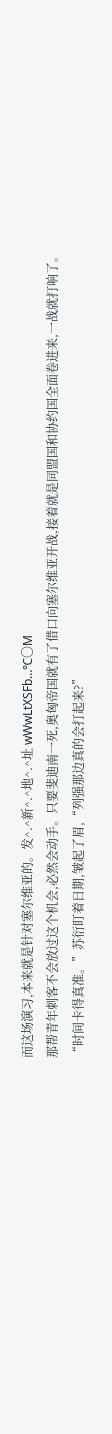而这场演习,本来就是针对塞尔维亚的。发^.^新^.^地^.^址 wWwLtXSFb…℃〇M
那帮青年刺客不会放过这个机会,必然会动手。只要斐迪南一死,奥匈帝国就有了借口向塞尔维亚开战,接着就是同盟国和协约国全面卷进来,一战就打响了。
“时间卡得真准。”苏衍盯着日期,皱起了眉,“列强那边真的会打起来?”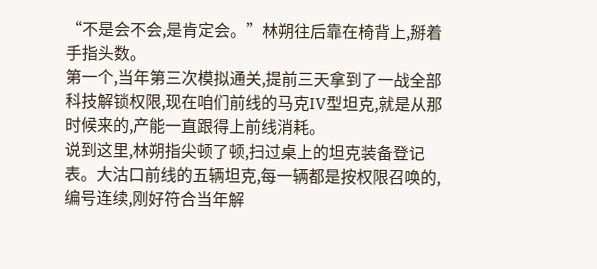“不是会不会,是肯定会。”林朔往后靠在椅背上,掰着手指头数。
第一个,当年第三次模拟通关,提前三天拿到了一战全部科技解锁权限,现在咱们前线的马克IV型坦克,就是从那时候来的,产能一直跟得上前线消耗。
说到这里,林朔指尖顿了顿,扫过桌上的坦克装备登记表。大沽口前线的五辆坦克,每一辆都是按权限召唤的,编号连续,刚好符合当年解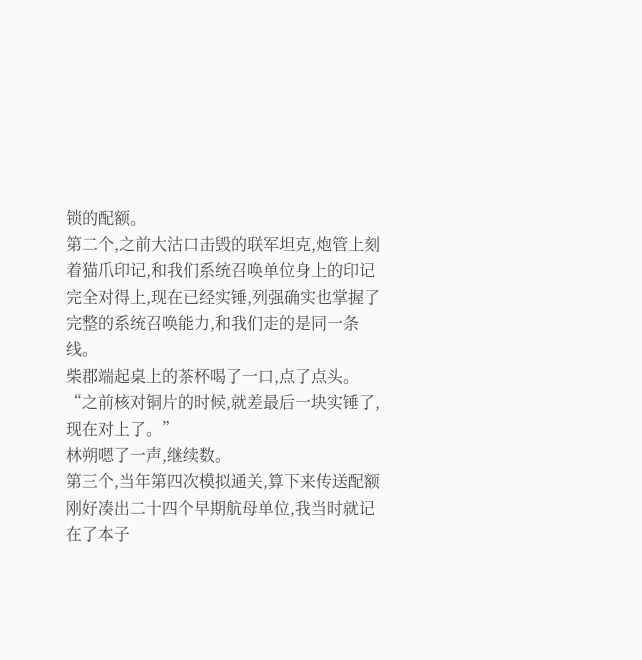锁的配额。
第二个,之前大沽口击毁的联军坦克,炮管上刻着猫爪印记,和我们系统召唤单位身上的印记完全对得上,现在已经实锤,列强确实也掌握了完整的系统召唤能力,和我们走的是同一条线。
柴郡端起桌上的茶杯喝了一口,点了点头。
“之前核对铜片的时候,就差最后一块实锤了,现在对上了。”
林朔嗯了一声,继续数。
第三个,当年第四次模拟通关,算下来传送配额刚好凑出二十四个早期航母单位,我当时就记在了本子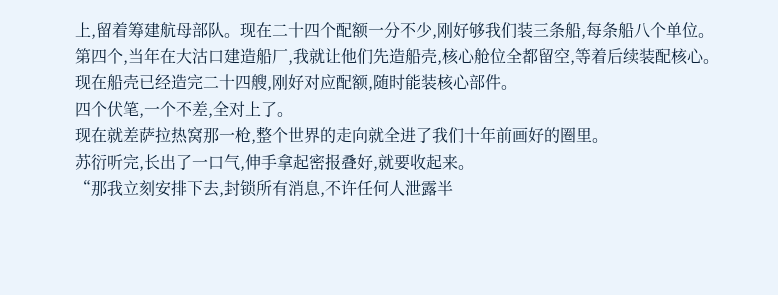上,留着筹建航母部队。现在二十四个配额一分不少,刚好够我们装三条船,每条船八个单位。
第四个,当年在大沽口建造船厂,我就让他们先造船壳,核心舱位全都留空,等着后续装配核心。现在船壳已经造完二十四艘,刚好对应配额,随时能装核心部件。
四个伏笔,一个不差,全对上了。
现在就差萨拉热窝那一枪,整个世界的走向就全进了我们十年前画好的圈里。
苏衍听完,长出了一口气,伸手拿起密报叠好,就要收起来。
“那我立刻安排下去,封锁所有消息,不许任何人泄露半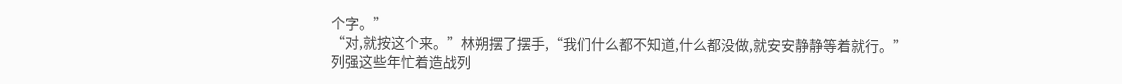个字。”
“对,就按这个来。”林朔摆了摆手,“我们什么都不知道,什么都没做,就安安静静等着就行。”
列强这些年忙着造战列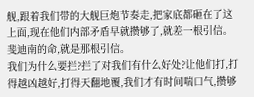舰,跟着我们带的大舰巨炮节奏走,把家底都砸在了这上面,现在他们内部矛盾早就攒够了,就差一根引信。
斐迪南的命,就是那根引信。
我们为什么要拦?拦了对我们有什么好处?让他们打,打得越凶越好,打得天翻地覆,我们才有时间喘口气,攒够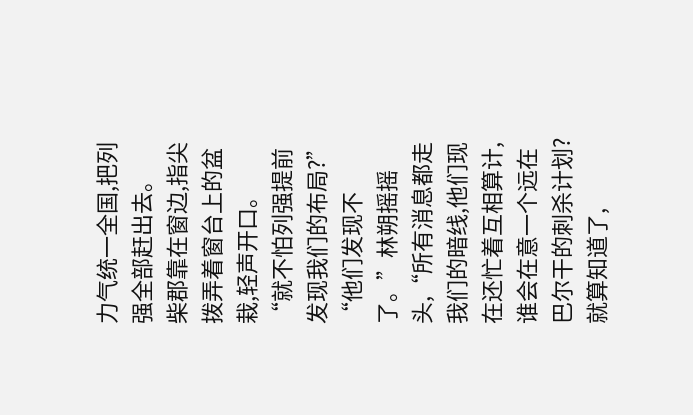力气统一全国,把列强全部赶出去。
柴郡靠在窗边,指尖拨弄着窗台上的盆栽,轻声开口。
“就不怕列强提前发现我们的布局?”
“他们发现不了。”林朔摇摇头,“所有消息都走我们的暗线,他们现在还忙着互相算计,谁会在意一个远在巴尔干的刺杀计划?就算知道了,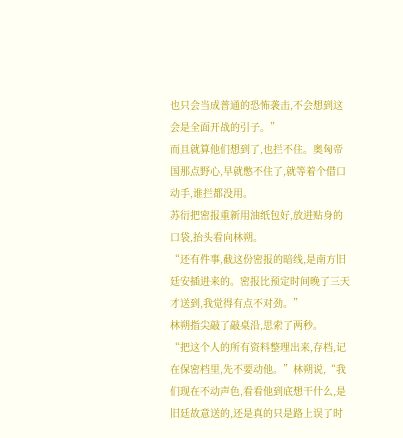也只会当成普通的恐怖袭击,不会想到这会是全面开战的引子。”
而且就算他们想到了,也拦不住。奥匈帝国那点野心,早就憋不住了,就等着个借口动手,谁拦都没用。
苏衍把密报重新用油纸包好,放进贴身的口袋,抬头看向林朔。
“还有件事,截这份密报的暗线,是南方旧廷安插进来的。密报比预定时间晚了三天才送到,我觉得有点不对劲。”
林朔指尖敲了敲桌沿,思索了两秒。
“把这个人的所有资料整理出来,存档,记在保密档里,先不要动他。”林朔说,“我们现在不动声色,看看他到底想干什么,是旧廷故意送的,还是真的只是路上误了时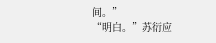间。”
“明白。”苏衍应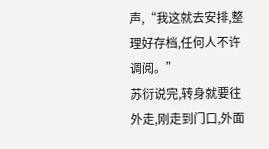声,“我这就去安排,整理好存档,任何人不许调阅。”
苏衍说完,转身就要往外走,刚走到门口,外面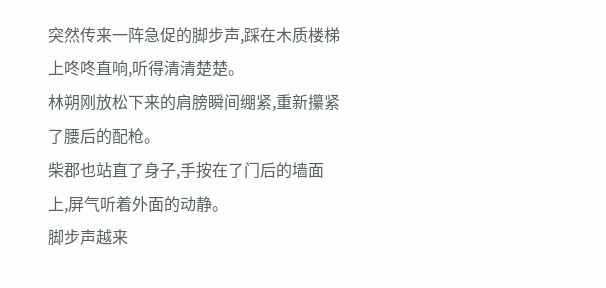突然传来一阵急促的脚步声,踩在木质楼梯上咚咚直响,听得清清楚楚。
林朔刚放松下来的肩膀瞬间绷紧,重新攥紧了腰后的配枪。
柴郡也站直了身子,手按在了门后的墙面上,屏气听着外面的动静。
脚步声越来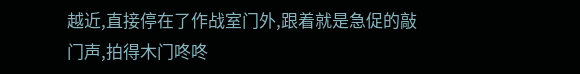越近,直接停在了作战室门外,跟着就是急促的敲门声,拍得木门咚咚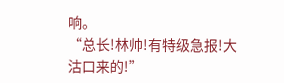响。
“总长!林帅!有特级急报!大沽口来的!”